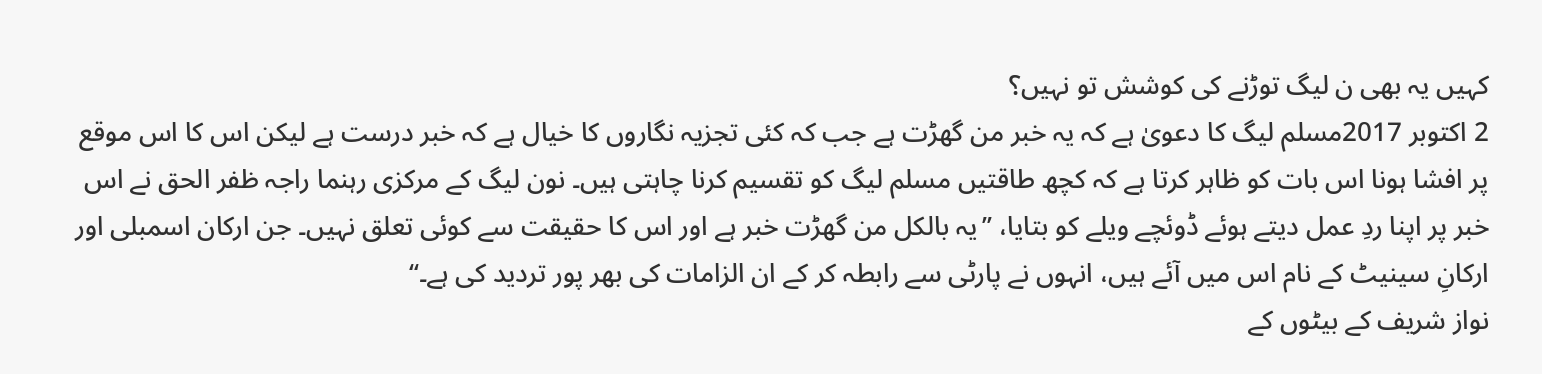کہیں یہ بھی ن لیگ توڑنے کی کوشش تو نہیں؟
2 اکتوبر 2017مسلم لیگ کا دعویٰ ہے کہ یہ خبر من گھڑت ہے جب کہ کئی تجزیہ نگاروں کا خیال ہے کہ خبر درست ہے لیکن اس کا اس موقع پر افشا ہونا اس بات کو ظاہر کرتا ہے کہ کچھ طاقتیں مسلم لیگ کو تقسیم کرنا چاہتی ہیں۔ نون لیگ کے مرکزی رہنما راجہ ظفر الحق نے اس خبر پر اپنا ردِ عمل دیتے ہوئے ڈوئچے ویلے کو بتایا، ’’یہ بالکل من گھڑت خبر ہے اور اس کا حقیقت سے کوئی تعلق نہیں۔ جن ارکان اسمبلی اور ارکانِ سینیٹ کے نام اس میں آئے ہیں، انہوں نے پارٹی سے رابطہ کر کے ان الزامات کی بھر پور تردید کی ہے۔‘‘
نواز شریف کے بیٹوں کے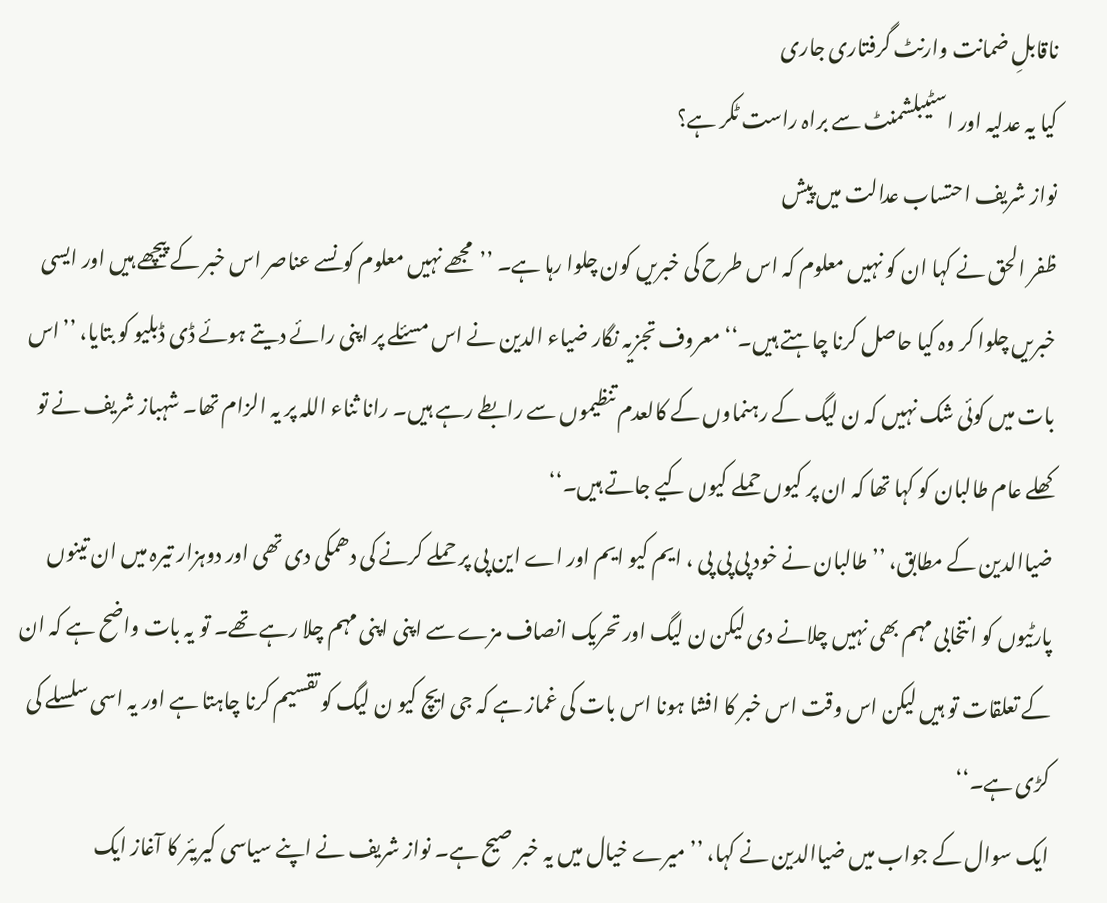ناقابلِ ضمانت وارنٹ گرفتاری جاری
کیا یہ عدلیہ اور اسٹیبلشمنٹ سے براہ راست ٹکر ہے؟
نواز شریف احتساب عدالت میں پیش
ظفر الحق نے کہا ان کو نہیں معلوم کہ اس طرح کی خبریں کون چلوا رہا ہے۔ ’’مجھے نہیں معلوم کونسے عناصر اس خبر کے پیچھے ہیں اور ایسی خبریں چلوا کر وہ کیا حاصل کرنا چاہتے ہیں۔‘‘ معروف تجزیہ نگار ضیاء الدین نے اس مسئلے پر اپنی رائے دیتے ہوئے ڈی ڈبلیو کو بتایا، ’’اس بات میں کوئی شک نہیں کہ ن لیگ کے رہنماوں کے کالعدم تنظیموں سے رابطے رہے ہیں۔ رانا ثناء اللہ پر یہ الزام تھا۔ شہباز شریف نے تو کھلے عام طالبان کو کہا تھا کہ ان پر کیوں حملے کیوں کیے جاتے ہیں۔‘‘
ضیاالدین کے مطابق، ’’طالبان نے خود پی پی پی ، ایم کیو ایم اور اے این پی پر حملے کرنے کی دھمکی دی تھی اور دوہزار تیرہ میں ان تینوں پارٹیوں کو انتخابی مہم بھی نہیں چلانے دی لیکن ن لیگ اور تحریک انصاف مزے سے اپنی اپنی مہم چلا رہے تھے۔ تو یہ بات واضح ہے کہ ان کے تعلقات تو ہیں لیکن اس وقت اس خبر کا افشا ہونا اس بات کی غماز ہے کہ جی ایچ کیو ن لیگ کو تقسیم کرنا چاہتا ہے اور یہ اسی سلسلے کی کڑی ہے۔‘‘
ایک سوال کے جواب میں ضیاالدین نے کہا، ’’میرے خیال میں یہ خبر صیح ہے۔ نواز شریف نے اپنے سیاسی کیریئر کا آغاز ایک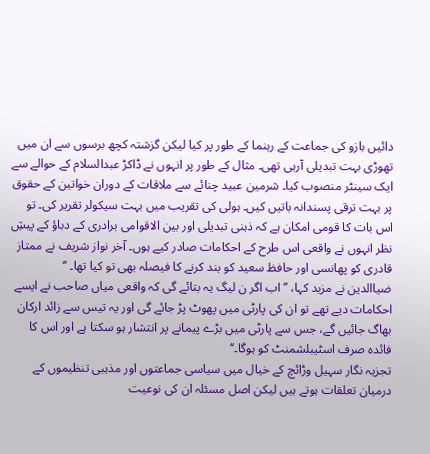دائیں بازو کی جماعت کے رہنما کے طور پر کیا لیکن گزشتہ کچھ برسوں سے ان میں تھوڑی بہت تبدیلی آرہی تھی۔ مثال کے طور پر انہوں نے ڈاکڑ عبدالسلام کے حوالے سے ایک سینٹر منصوب کیا۔ شرمین عبید چنائے سے ملاقات کے دوران خواتین کے حقوق پر بہت ترقی پسندانہ باتیں کیں۔ ہولی کی تقریب میں بہت سیکولر تقریر کی۔ تو اس بات کا قومی امکان ہے کہ ذہنی تبدیلی اور بین الاقوامی برادری کے دباؤ کے پیشِ نظر انہوں نے واقعی اس طرح کے احکامات صادر کیے ہوں۔ آخر نواز شریف نے ممتاز قادری کو پھانسی اور حافظ سعید کو بند کرنے کا فیصلہ بھی تو کیا تھا۔ ‘‘
ضیاالدین نے مزید کہا، ’’اب اگر ن لیگ یہ بتائے گی کہ واقعی میاں صاحب نے ایسے احکامات دیے تھے تو ان کی پارٹی میں پھوٹ پڑ جائے گی اور یہ تیس سے زائد ارکان بھاگ جائیں گے، جس سے پارٹی میں بڑے پیمانے پر انتشار ہو سکتا ہے اور اس کا فائدہ صرف اسٹیبلشمنٹ کو ہوگا۔‘‘
تجزیہ نگار سہیل وڑائچ کے خیال میں سیاسی جماعتوں اور مذہبی تنظیموں کے درمیان تعلقات ہوتے ہیں لیکن اصل مسئلہ ان کی نوعیت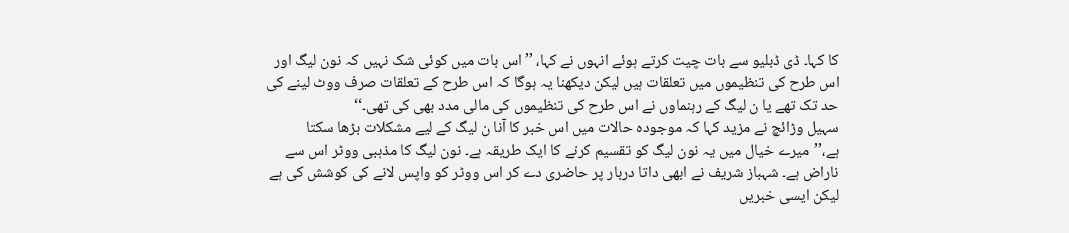کا کہا۔ ڈی ڈبلیو سے بات چیت کرتے ہوئے انہوں نے کہا، ’’اس بات میں کوئی شک نہیں کہ نون لیگ اور اس طرح کی تنظیموں میں تعلقات ہیں لیکن دیکھنا یہ ہوگا کہ اس طرح کے تعلقات صرف ووٹ لینے کی حد تک تھے یا ن لیگ کے رہنماوں نے اس طرح کی تنظیموں کی مالی مدد بھی کی تھی۔‘‘
سہیل وڑائچ نے مزید کہا کہ موجودہ حالات میں اس خبر کا آنا ن لیگ کے لیے مشکلات بڑھا سکتا ہے،’’میرے خیال میں یہ نون لیگ کو تقسیم کرنے کا ایک طریقہ ہے۔ نون لیگ کا مذہبی ووٹر اس سے ناراض ہے۔ شہباز شریف نے ابھی داتا دربار پر حاضری دے کر اس ووٹر کو واپس لانے کی کوشش کی ہے لیکن ایسی خبریں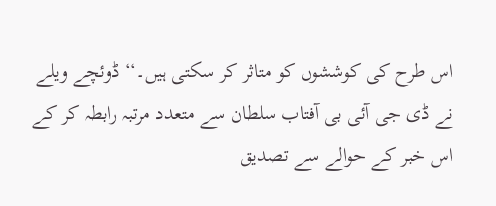اس طرح کی کوششوں کو متاثر کر سکتی ہیں۔‘‘ ڈوئچے ویلے نے ڈی جی آئی بی آفتاب سلطان سے متعدد مرتبہ رابطہ کر کے اس خبر کے حوالے سے تصدیق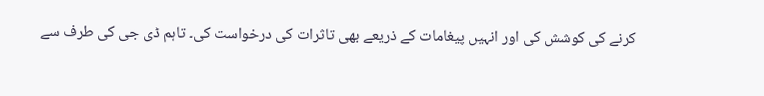کرنے کی کوشش کی اور انہیں پیغامات کے ذریعے بھی تاثرات کی درخواست کی۔ تاہم ڈی جی کی طرف سے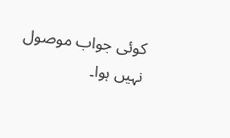کوئی جواب موصول نہیں ہوا۔